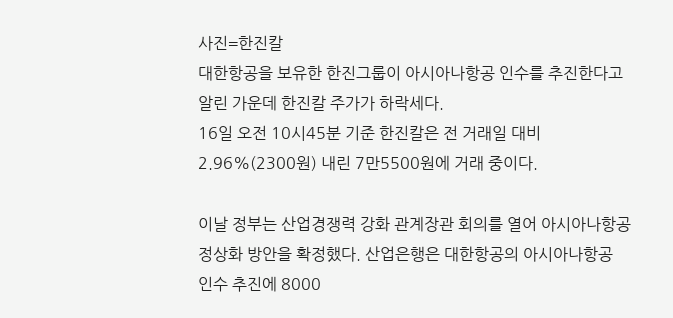사진=한진칼
대한항공을 보유한 한진그룹이 아시아나항공 인수를 추진한다고 알린 가운데 한진칼 주가가 하락세다.
16일 오전 10시45분 기준 한진칼은 전 거래일 대비 2.96%(2300원) 내린 7만5500원에 거래 중이다.

이날 정부는 산업경쟁력 강화 관계장관 회의를 열어 아시아나항공 정상화 방안을 확정했다. 산업은행은 대한항공의 아시아나항공 인수 추진에 8000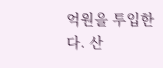억원을 투입한다. 산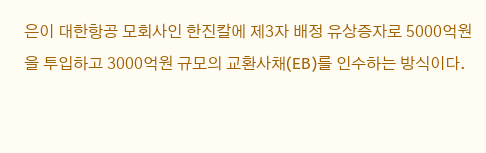은이 대한항공 모회사인 한진칼에 제3자 배정 유상증자로 5000억원을 투입하고 3000억원 규모의 교환사채(EB)를 인수하는 방식이다.